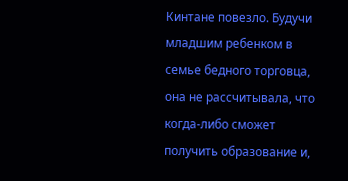Кинтане повезло. Будучи младшим ребенком в семье бедного торговца, она не рассчитывала, что когда-либо сможет получить образование и,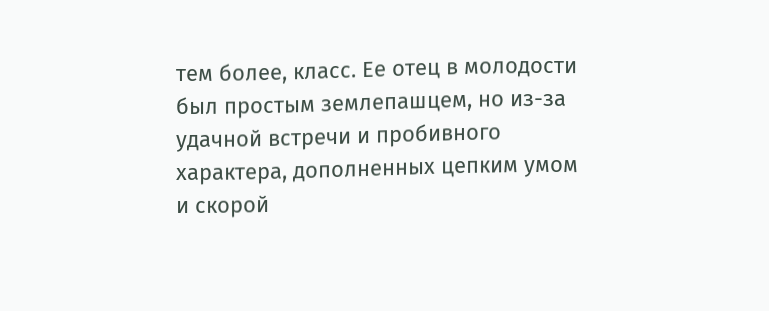тем более, класс. Ее отец в молодости был простым землепашцем, но из-за удачной встречи и пробивного характера, дополненных цепким умом и скорой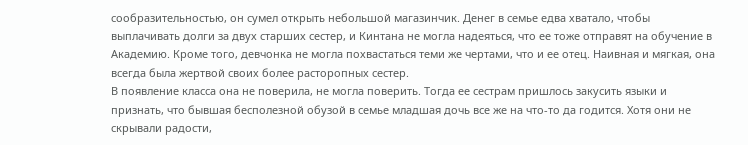сообразительностью, он сумел открыть небольшой магазинчик. Денег в семье едва хватало, чтобы выплачивать долги за двух старших сестер, и Кинтана не могла надеяться, что ее тоже отправят на обучение в Академию. Кроме того, девчонка не могла похвастаться теми же чертами, что и ее отец. Наивная и мягкая, она всегда была жертвой своих более расторопных сестер.
В появление класса она не поверила, не могла поверить. Тогда ее сестрам пришлось закусить языки и признать, что бывшая бесполезной обузой в семье младшая дочь все же на что-то да годится. Хотя они не скрывали радости,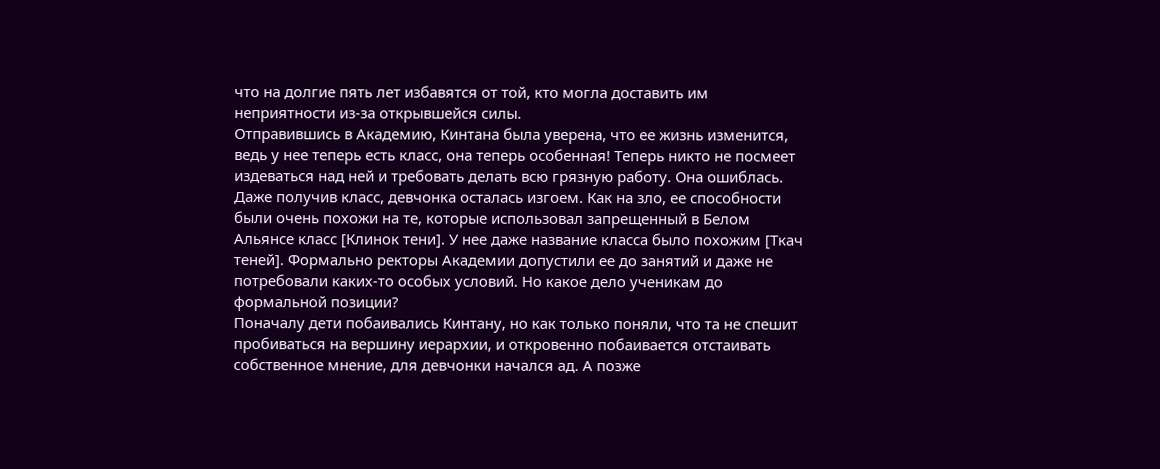что на долгие пять лет избавятся от той, кто могла доставить им неприятности из-за открывшейся силы.
Отправившись в Академию, Кинтана была уверена, что ее жизнь изменится, ведь у нее теперь есть класс, она теперь особенная! Теперь никто не посмеет издеваться над ней и требовать делать всю грязную работу. Она ошиблась.
Даже получив класс, девчонка осталась изгоем. Как на зло, ее способности были очень похожи на те, которые использовал запрещенный в Белом Альянсе класс [Клинок тени]. У нее даже название класса было похожим [Ткач теней]. Формально ректоры Академии допустили ее до занятий и даже не потребовали каких-то особых условий. Но какое дело ученикам до формальной позиции?
Поначалу дети побаивались Кинтану, но как только поняли, что та не спешит пробиваться на вершину иерархии, и откровенно побаивается отстаивать собственное мнение, для девчонки начался ад. А позже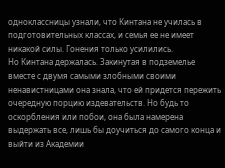одноклассницы узнали, что Кинтана не училась в подготовительных классах, и семья ее не имеет никакой силы. Гонения только усилились.
Но Кинтана держалась. Закинутая в подземелье вместе с двумя самыми злобными своими ненавистницами она знала, что ей придется пережить очередную порцию издевательств. Но будь то оскорбления или побои, она была намерена выдержать все, лишь бы доучиться до самого конца и выйти из Академии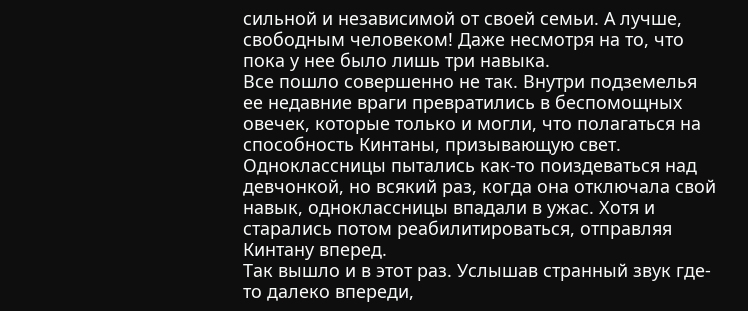сильной и независимой от своей семьи. А лучше, свободным человеком! Даже несмотря на то, что пока у нее было лишь три навыка.
Все пошло совершенно не так. Внутри подземелья ее недавние враги превратились в беспомощных овечек, которые только и могли, что полагаться на способность Кинтаны, призывающую свет. Одноклассницы пытались как-то поиздеваться над девчонкой, но всякий раз, когда она отключала свой навык, одноклассницы впадали в ужас. Хотя и старались потом реабилитироваться, отправляя Кинтану вперед.
Так вышло и в этот раз. Услышав странный звук где-то далеко впереди,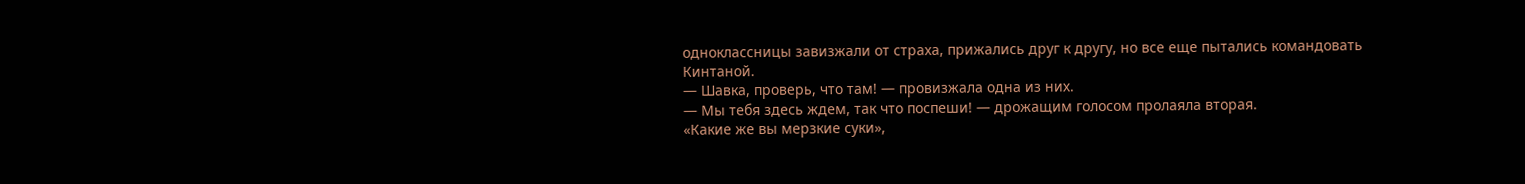одноклассницы завизжали от страха, прижались друг к другу, но все еще пытались командовать Кинтаной.
— Шавка, проверь, что там! — провизжала одна из них.
— Мы тебя здесь ждем, так что поспеши! — дрожащим голосом пролаяла вторая.
«Какие же вы мерзкие суки»,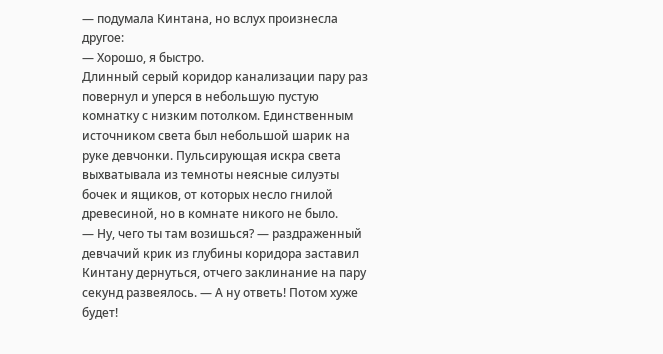— подумала Кинтана, но вслух произнесла другое:
— Хорошо, я быстро.
Длинный серый коридор канализации пару раз повернул и уперся в небольшую пустую комнатку с низким потолком. Единственным источником света был небольшой шарик на руке девчонки. Пульсирующая искра света выхватывала из темноты неясные силуэты бочек и ящиков, от которых несло гнилой древесиной, но в комнате никого не было.
— Ну, чего ты там возишься? — раздраженный девчачий крик из глубины коридора заставил Кинтану дернуться, отчего заклинание на пару секунд развеялось. — А ну ответь! Потом хуже будет!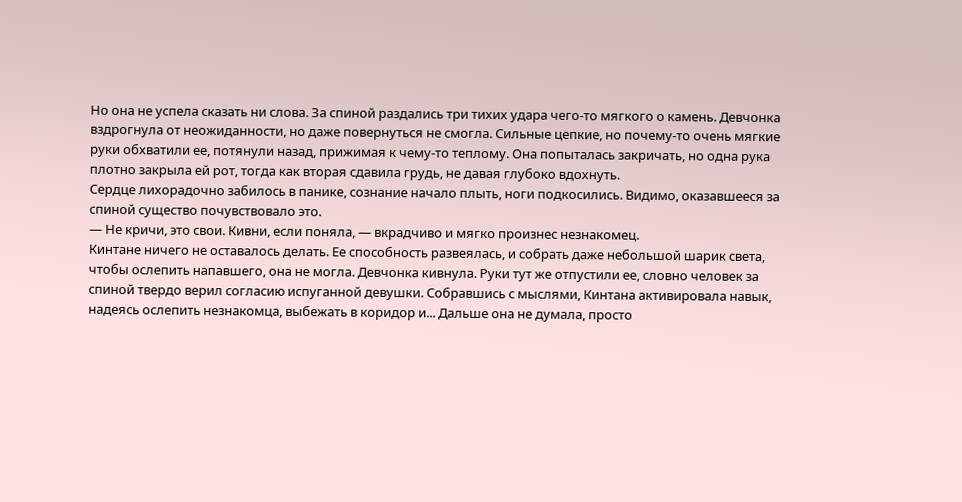Но она не успела сказать ни слова. За спиной раздались три тихих удара чего-то мягкого о камень. Девчонка вздрогнула от неожиданности, но даже повернуться не смогла. Сильные цепкие, но почему-то очень мягкие руки обхватили ее, потянули назад, прижимая к чему-то теплому. Она попыталась закричать, но одна рука плотно закрыла ей рот, тогда как вторая сдавила грудь, не давая глубоко вдохнуть.
Сердце лихорадочно забилось в панике, сознание начало плыть, ноги подкосились. Видимо, оказавшееся за спиной существо почувствовало это.
— Не кричи, это свои. Кивни, если поняла, — вкрадчиво и мягко произнес незнакомец.
Кинтане ничего не оставалось делать. Ее способность развеялась, и собрать даже небольшой шарик света, чтобы ослепить напавшего, она не могла. Девчонка кивнула. Руки тут же отпустили ее, словно человек за спиной твердо верил согласию испуганной девушки. Собравшись с мыслями, Кинтана активировала навык, надеясь ослепить незнакомца, выбежать в коридор и... Дальше она не думала, просто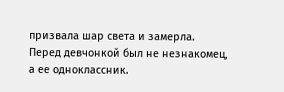призвала шар света и замерла.
Перед девчонкой был не незнакомец, а ее одноклассник.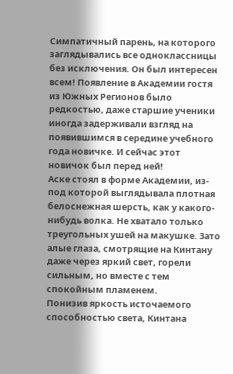Симпатичный парень, на которого заглядывались все одноклассницы без исключения. Он был интересен всем! Появление в Академии гостя из Южных Регионов было редкостью, даже старшие ученики иногда задерживали взгляд на появившимся в середине учебного года новичке. И сейчас этот новичок был перед ней!
Аске стоял в форме Академии, из-под которой выглядывала плотная белоснежная шерсть, как у какого-нибудь волка. Не хватало только треугольных ушей на макушке. Зато алые глаза, смотрящие на Кинтану даже через яркий свет, горели сильным, но вместе с тем спокойным пламенем.
Понизив яркость источаемого способностью света, Кинтана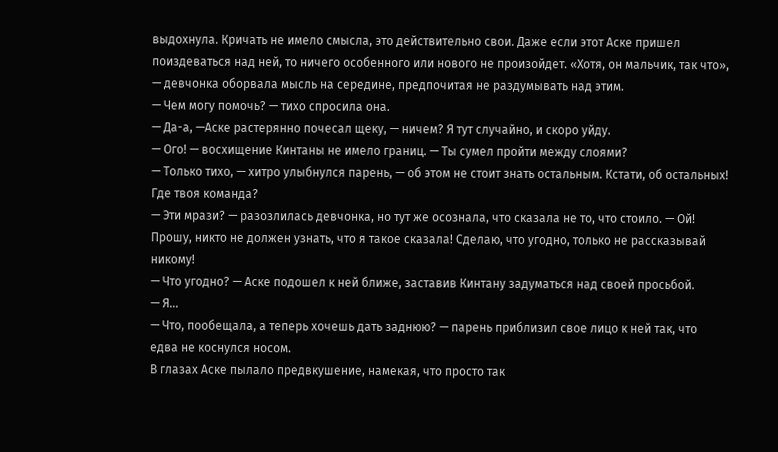выдохнула. Кричать не имело смысла, это действительно свои. Даже если этот Аске пришел поиздеваться над ней, то ничего особенного или нового не произойдет. «Хотя, он мальчик, так что», — девчонка оборвала мысль на середине, предпочитая не раздумывать над этим.
— Чем могу помочь? — тихо спросила она.
— Да-а, —Аске растерянно почесал щеку, — ничем? Я тут случайно, и скоро уйду.
— Ого! — восхищение Кинтаны не имело границ. — Ты сумел пройти между слоями?
— Только тихо, — хитро улыбнулся парень, — об этом не стоит знать остальным. Кстати, об остальных! Где твоя команда?
— Эти мрази? — разозлилась девчонка, но тут же осознала, что сказала не то, что стоило. — Ой! Прошу, никто не должен узнать, что я такое сказала! Сделаю, что угодно, только не рассказывай никому!
— Что угодно? — Аске подошел к ней ближе, заставив Кинтану задуматься над своей просьбой.
— Я...
— Что, пообещала, а теперь хочешь дать заднюю? — парень приблизил свое лицо к ней так, что едва не коснулся носом.
В глазах Аске пылало предвкушение, намекая, что просто так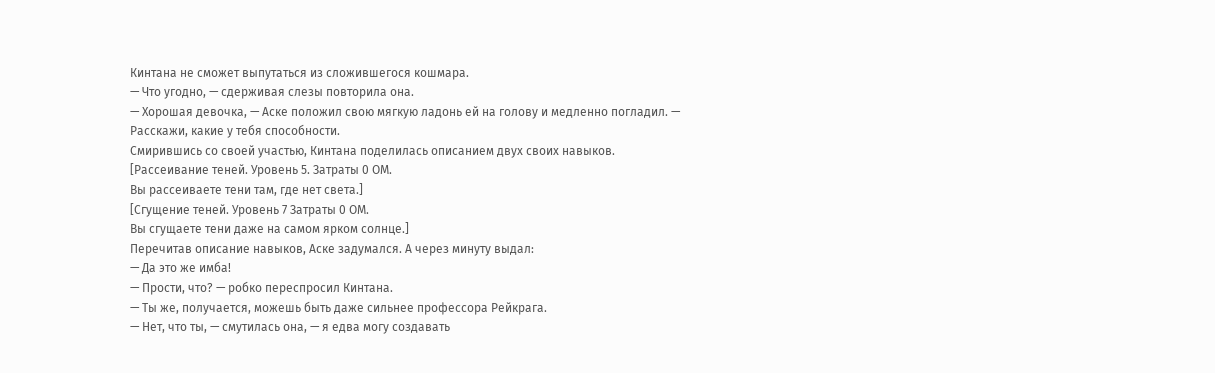Кинтана не сможет выпутаться из сложившегося кошмара.
— Что угодно, — сдерживая слезы повторила она.
— Хорошая девочка, — Аске положил свою мягкую ладонь ей на голову и медленно погладил. — Расскажи, какие у тебя способности.
Смирившись со своей участью, Кинтана поделилась описанием двух своих навыков.
[Рассеивание теней. Уровень 5. Затраты 0 ОМ.
Вы рассеиваете тени там, где нет света.]
[Сгущение теней. Уровень 7 Затраты 0 ОМ.
Вы сгущаете тени даже на самом ярком солнце.]
Перечитав описание навыков, Аске задумался. А через минуту выдал:
— Да это же имба!
— Прости, что? — робко переспросил Кинтана.
— Ты же, получается, можешь быть даже сильнее профессора Рейкрага.
— Нет, что ты, — смутилась она, — я едва могу создавать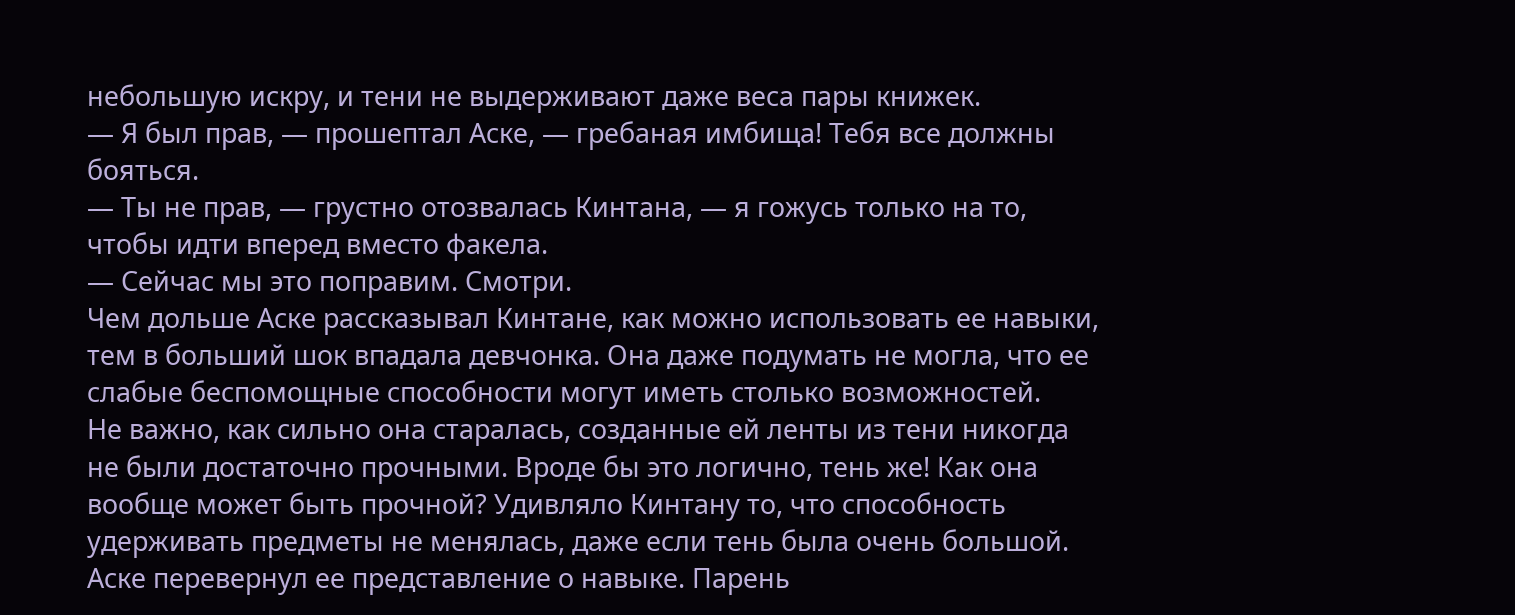небольшую искру, и тени не выдерживают даже веса пары книжек.
— Я был прав, — прошептал Аске, — гребаная имбища! Тебя все должны бояться.
— Ты не прав, — грустно отозвалась Кинтана, — я гожусь только на то, чтобы идти вперед вместо факела.
— Сейчас мы это поправим. Смотри.
Чем дольше Аске рассказывал Кинтане, как можно использовать ее навыки, тем в больший шок впадала девчонка. Она даже подумать не могла, что ее слабые беспомощные способности могут иметь столько возможностей.
Не важно, как сильно она старалась, созданные ей ленты из тени никогда не были достаточно прочными. Вроде бы это логично, тень же! Как она вообще может быть прочной? Удивляло Кинтану то, что способность удерживать предметы не менялась, даже если тень была очень большой.
Аске перевернул ее представление о навыке. Парень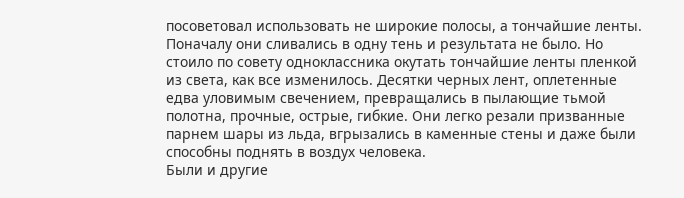посоветовал использовать не широкие полосы, а тончайшие ленты. Поначалу они сливались в одну тень и результата не было. Но стоило по совету одноклассника окутать тончайшие ленты пленкой из света, как все изменилось. Десятки черных лент, оплетенные едва уловимым свечением, превращались в пылающие тьмой полотна, прочные, острые, гибкие. Они легко резали призванные парнем шары из льда, вгрызались в каменные стены и даже были способны поднять в воздух человека.
Были и другие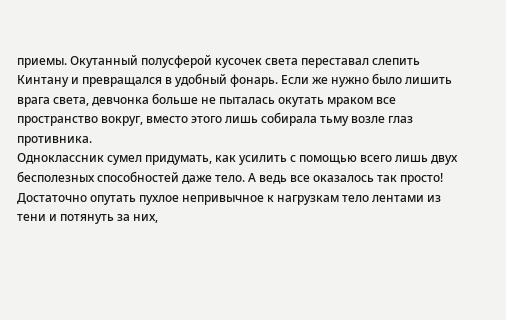приемы. Окутанный полусферой кусочек света переставал слепить Кинтану и превращался в удобный фонарь. Если же нужно было лишить врага света, девчонка больше не пыталась окутать мраком все пространство вокруг, вместо этого лишь собирала тьму возле глаз противника.
Одноклассник сумел придумать, как усилить с помощью всего лишь двух бесполезных способностей даже тело. А ведь все оказалось так просто! Достаточно опутать пухлое непривычное к нагрузкам тело лентами из тени и потянуть за них,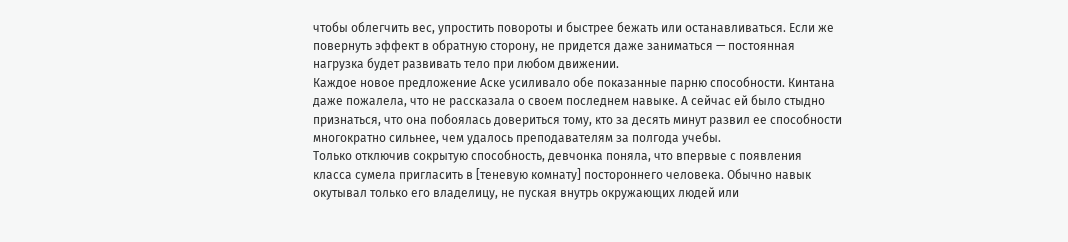чтобы облегчить вес, упростить повороты и быстрее бежать или останавливаться. Если же повернуть эффект в обратную сторону, не придется даже заниматься — постоянная нагрузка будет развивать тело при любом движении.
Каждое новое предложение Аске усиливало обе показанные парню способности. Кинтана даже пожалела, что не рассказала о своем последнем навыке. А сейчас ей было стыдно признаться, что она побоялась довериться тому, кто за десять минут развил ее способности многократно сильнее, чем удалось преподавателям за полгода учебы.
Только отключив сокрытую способность, девчонка поняла, что впервые с появления класса сумела пригласить в [теневую комнату] постороннего человека. Обычно навык окутывал только его владелицу, не пуская внутрь окружающих людей или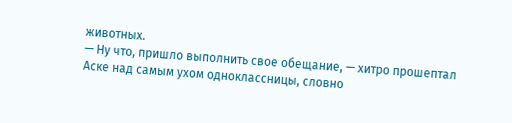животных.
— Ну что, пришло выполнить свое обещание, — хитро прошептал Аске над самым ухом одноклассницы, словно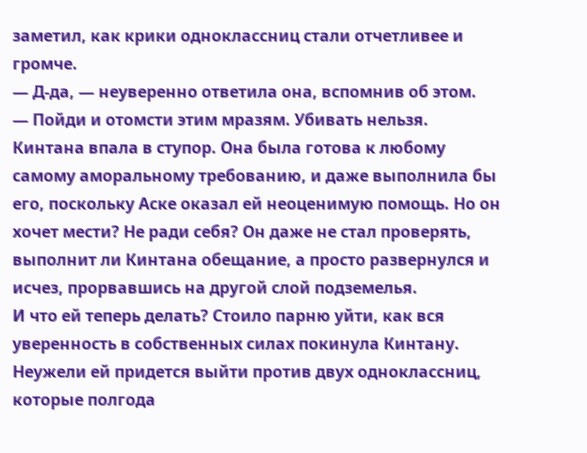заметил, как крики одноклассниц стали отчетливее и громче.
— Д-да, — неуверенно ответила она, вспомнив об этом.
— Пойди и отомсти этим мразям. Убивать нельзя.
Кинтана впала в ступор. Она была готова к любому самому аморальному требованию, и даже выполнила бы его, поскольку Аске оказал ей неоценимую помощь. Но он хочет мести? Не ради себя? Он даже не стал проверять, выполнит ли Кинтана обещание, а просто развернулся и исчез, прорвавшись на другой слой подземелья.
И что ей теперь делать? Стоило парню уйти, как вся уверенность в собственных силах покинула Кинтану. Неужели ей придется выйти против двух одноклассниц, которые полгода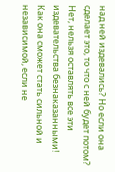над ней издевались? Но если она сделает это, то что с ней будет потом? Нет, нельзя оставлять все эти издевательства безнаказанными! Как она сможет стать сильной и независимой, если не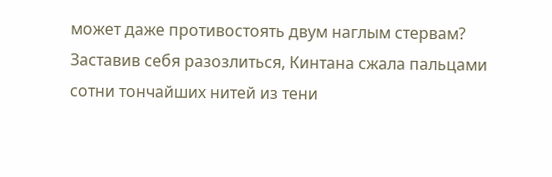может даже противостоять двум наглым стервам?
Заставив себя разозлиться, Кинтана сжала пальцами сотни тончайших нитей из тени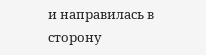и направилась в сторону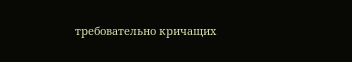требовательно кричащих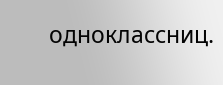одноклассниц.